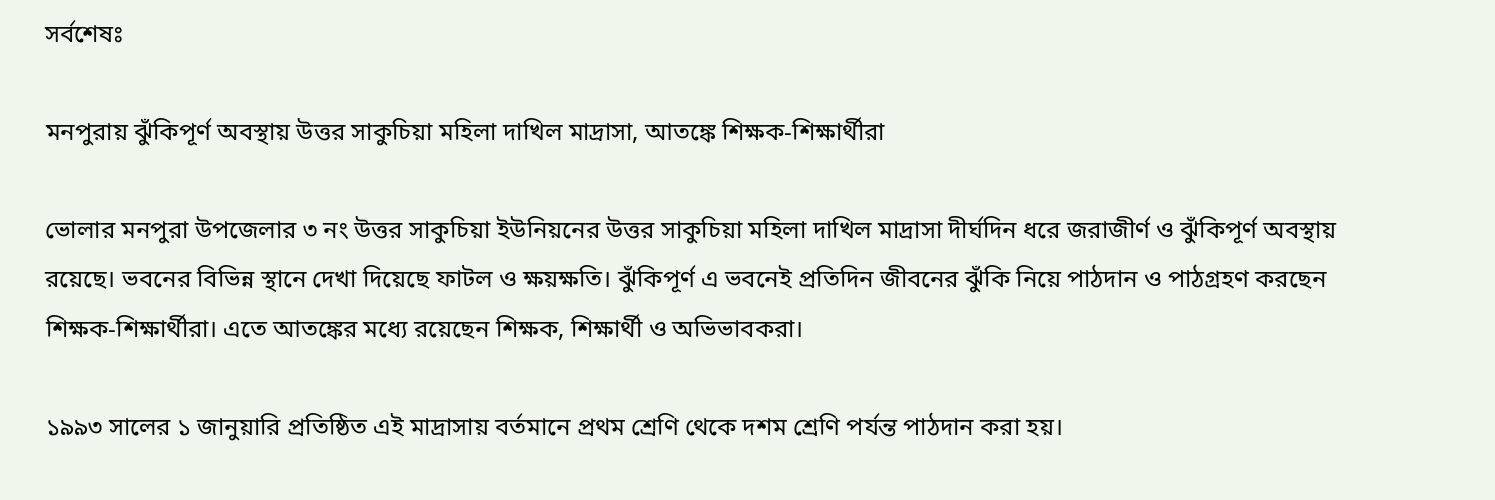সর্বশেষঃ

মনপুরায় ঝুঁকিপূর্ণ অবস্থায় উত্তর সাকুচিয়া মহিলা দাখিল মাদ্রাসা, আতঙ্কে শিক্ষক-শিক্ষার্থীরা

ভোলার মনপুরা উপজেলার ৩ নং উত্তর সাকুচিয়া ইউনিয়নের উত্তর সাকুচিয়া মহিলা দাখিল মাদ্রাসা দীর্ঘদিন ধরে জরাজীর্ণ ও ঝুঁকিপূর্ণ অবস্থায় রয়েছে। ভবনের বিভিন্ন স্থানে দেখা দিয়েছে ফাটল ও ক্ষয়ক্ষতি। ঝুঁকিপূর্ণ এ ভবনেই প্রতিদিন জীবনের ঝুঁকি নিয়ে পাঠদান ও পাঠগ্রহণ করছেন শিক্ষক-শিক্ষার্থীরা। এতে আতঙ্কের মধ্যে রয়েছেন শিক্ষক, শিক্ষার্থী ও অভিভাবকরা।

১৯৯৩ সালের ১ জানুয়ারি প্রতিষ্ঠিত এই মাদ্রাসায় বর্তমানে প্রথম শ্রেণি থেকে দশম শ্রেণি পর্যন্ত পাঠদান করা হয়।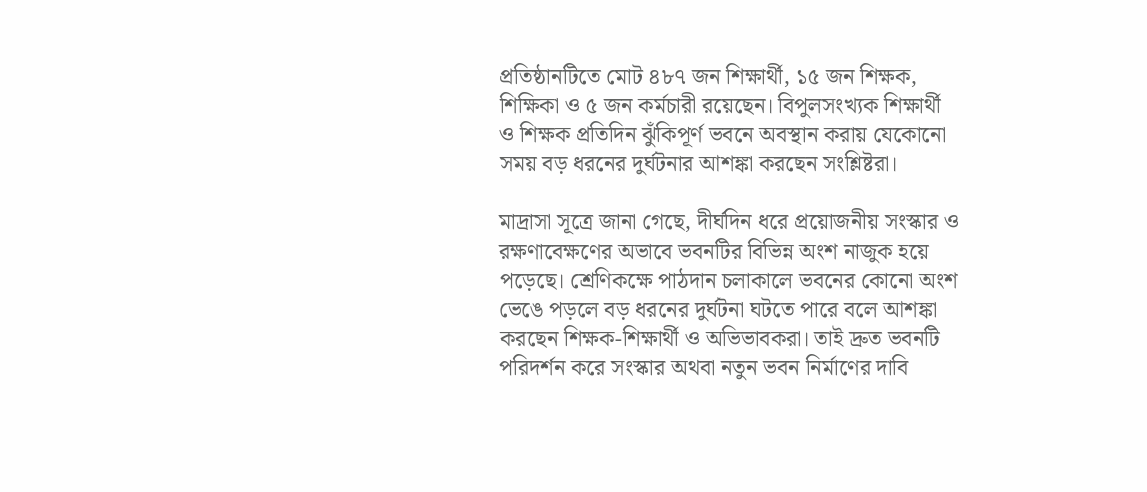প্রতিষ্ঠানটিতে মোট ৪৮৭ জন শিক্ষার্থী, ১৫ জন শিক্ষক, শিক্ষিকা ও ৫ জন কর্মচারী রয়েছেন। বিপুলসংখ্যক শিক্ষার্থী ও শিক্ষক প্রতিদিন ঝুঁকিপূর্ণ ভবনে অবস্থান করায় যেকোনো সময় বড় ধরনের দুর্ঘটনার আশঙ্কা করছেন সংশ্লিষ্টরা।

মাদ্রাসা সূত্রে জানা গেছে, দীর্ঘদিন ধরে প্রয়োজনীয় সংস্কার ও রক্ষণাবেক্ষণের অভাবে ভবনটির বিভিন্ন অংশ নাজুক হয়ে পড়েছে। শ্রেণিকক্ষে পাঠদান চলাকালে ভবনের কোনো অংশ ভেঙে পড়লে বড় ধরনের দুর্ঘটনা ঘটতে পারে বলে আশঙ্কা করছেন শিক্ষক-শিক্ষার্থী ও অভিভাবকরা। তাই দ্রুত ভবনটি পরিদর্শন করে সংস্কার অথবা নতুন ভবন নির্মাণের দাবি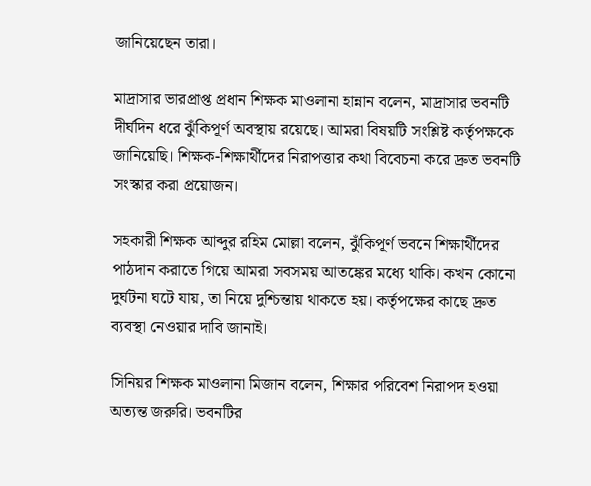জানিয়েছেন তারা।

মাদ্রাসার ভারপ্রাপ্ত প্রধান শিক্ষক মাওলানা হান্নান বলেন, মাদ্রাসার ভবনটি দীর্ঘদিন ধরে ঝুঁকিপূর্ণ অবস্থায় রয়েছে। আমরা বিষয়টি সংশ্লিষ্ট কর্তৃপক্ষকে জানিয়েছি। শিক্ষক-শিক্ষার্থীদের নিরাপত্তার কথা বিবেচনা করে দ্রুত ভবনটি সংস্কার করা প্রয়োজন।

সহকারী শিক্ষক আব্দুর রহিম মোল্লা বলেন, ঝুঁকিপূর্ণ ভবনে শিক্ষার্থীদের পাঠদান করাতে গিয়ে আমরা সবসময় আতঙ্কের মধ্যে থাকি। কখন কোনো দুর্ঘটনা ঘটে যায়, তা নিয়ে দুশ্চিন্তায় থাকতে হয়। কর্তৃপক্ষের কাছে দ্রুত ব্যবস্থা নেওয়ার দাবি জানাই।

সিনিয়র শিক্ষক মাওলানা মিজান বলেন, শিক্ষার পরিবেশ নিরাপদ হওয়া অত্যন্ত জরুরি। ভবনটির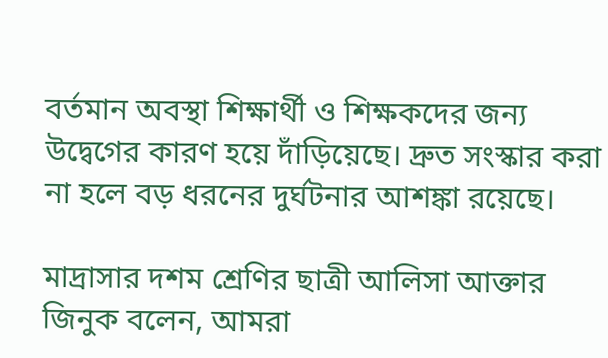বর্তমান অবস্থা শিক্ষার্থী ও শিক্ষকদের জন্য উদ্বেগের কারণ হয়ে দাঁড়িয়েছে। দ্রুত সংস্কার করা না হলে বড় ধরনের দুর্ঘটনার আশঙ্কা রয়েছে।

মাদ্রাসার দশম শ্রেণির ছাত্রী আলিসা আক্তার জিনুক বলেন, আমরা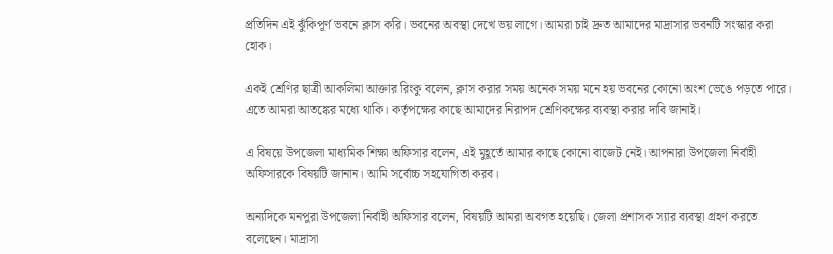প্রতিদিন এই ঝুঁকিপূর্ণ ভবনে ক্লাস করি। ভবনের অবস্থা দেখে ভয় লাগে। আমরা চাই দ্রুত আমাদের মাদ্রাসার ভবনটি সংস্কার করা হোক।

একই শ্রেণির ছাত্রী আকলিমা আক্তার রিংকু বলেন, ক্লাস করার সময় অনেক সময় মনে হয় ভবনের কোনো অংশ ভেঙে পড়তে পারে। এতে আমরা আতঙ্কের মধ্যে থাকি। কর্তৃপক্ষের কাছে আমাদের নিরাপদ শ্রেণিকক্ষের ব্যবস্থা করার দাবি জানাই।

এ বিষয়ে উপজেলা মাধ্যমিক শিক্ষা অফিসার বলেন, এই মুহূর্তে আমার কাছে কোনো বাজেট নেই। আপনারা উপজেলা নির্বাহী অফিসারকে বিষয়টি জানান। আমি সর্বোচ্চ সহযোগিতা করব।

অন্যদিকে মনপুরা উপজেলা নির্বাহী অফিসার বলেন, বিষয়টি আমরা অবগত হয়েছি। জেলা প্রশাসক স্যার ব্যবস্থা গ্রহণ করতে বলেছেন। মাদ্রাসা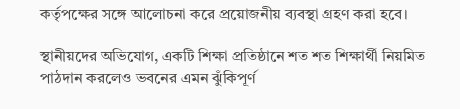কর্তৃপক্ষের সঙ্গে আলোচনা করে প্রয়োজনীয় ব্যবস্থা গ্রহণ করা হবে।

স্থানীয়দের অভিযোগ, একটি শিক্ষা প্রতিষ্ঠানে শত শত শিক্ষার্থী নিয়মিত পাঠদান করলেও ভবনের এমন ঝুঁকিপূর্ণ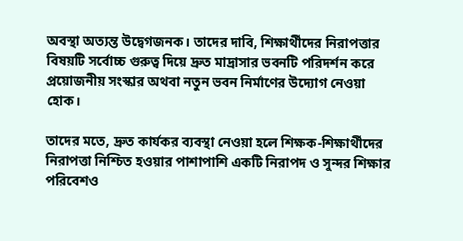অবস্থা অত্যন্ত উদ্বেগজনক। তাদের দাবি, শিক্ষার্থীদের নিরাপত্তার বিষয়টি সর্বোচ্চ গুরুত্ব দিয়ে দ্রুত মাদ্রাসার ভবনটি পরিদর্শন করে প্রয়োজনীয় সংস্কার অথবা নতুন ভবন নির্মাণের উদ্যোগ নেওয়া হোক।

তাদের মতে, দ্রুত কার্যকর ব্যবস্থা নেওয়া হলে শিক্ষক-শিক্ষার্থীদের নিরাপত্তা নিশ্চিত হওয়ার পাশাপাশি একটি নিরাপদ ও সুন্দর শিক্ষার পরিবেশও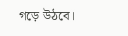গড়ে উঠবে।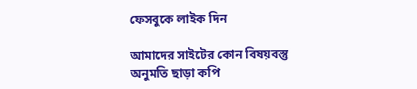ফেসবুকে লাইক দিন

আমাদের সাইটের কোন বিষয়বস্তু অনুমতি ছাড়া কপি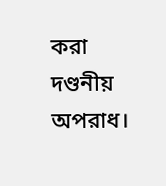করা দণ্ডনীয় অপরাধ।